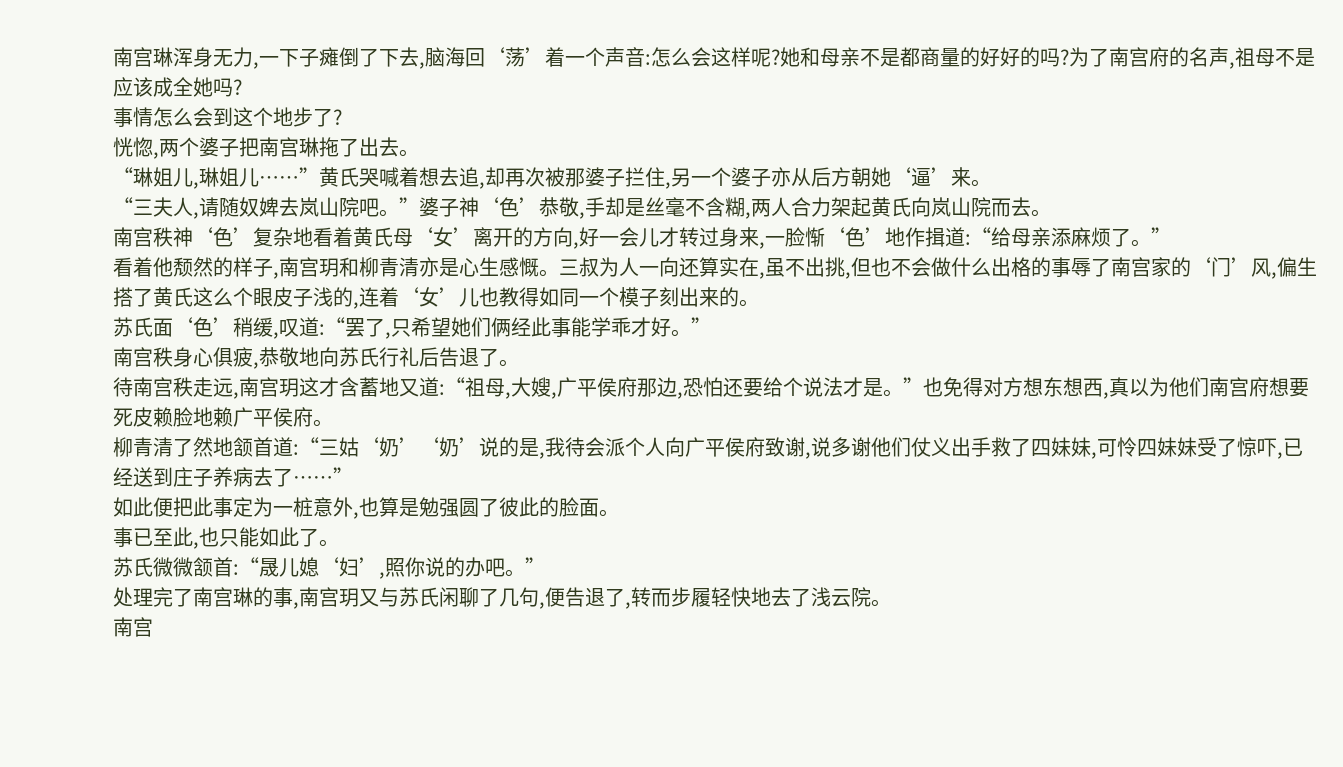南宫琳浑身无力,一下子瘫倒了下去,脑海回‘荡’着一个声音:怎么会这样呢?她和母亲不是都商量的好好的吗?为了南宫府的名声,祖母不是应该成全她吗?
事情怎么会到这个地步了?
恍惚,两个婆子把南宫琳拖了出去。
“琳姐儿,琳姐儿……”黄氏哭喊着想去追,却再次被那婆子拦住,另一个婆子亦从后方朝她‘逼’来。
“三夫人,请随奴婢去岚山院吧。”婆子神‘色’恭敬,手却是丝毫不含糊,两人合力架起黄氏向岚山院而去。
南宫秩神‘色’复杂地看着黄氏母‘女’离开的方向,好一会儿才转过身来,一脸惭‘色’地作揖道:“给母亲添麻烦了。”
看着他颓然的样子,南宫玥和柳青清亦是心生感慨。三叔为人一向还算实在,虽不出挑,但也不会做什么出格的事辱了南宫家的‘门’风,偏生搭了黄氏这么个眼皮子浅的,连着‘女’儿也教得如同一个模子刻出来的。
苏氏面‘色’稍缓,叹道:“罢了,只希望她们俩经此事能学乖才好。”
南宫秩身心俱疲,恭敬地向苏氏行礼后告退了。
待南宫秩走远,南宫玥这才含蓄地又道:“祖母,大嫂,广平侯府那边,恐怕还要给个说法才是。”也免得对方想东想西,真以为他们南宫府想要死皮赖脸地赖广平侯府。
柳青清了然地颔首道:“三姑‘奶’‘奶’说的是,我待会派个人向广平侯府致谢,说多谢他们仗义出手救了四妹妹,可怜四妹妹受了惊吓,已经送到庄子养病去了……”
如此便把此事定为一桩意外,也算是勉强圆了彼此的脸面。
事已至此,也只能如此了。
苏氏微微颔首:“晟儿媳‘妇’,照你说的办吧。”
处理完了南宫琳的事,南宫玥又与苏氏闲聊了几句,便告退了,转而步履轻快地去了浅云院。
南宫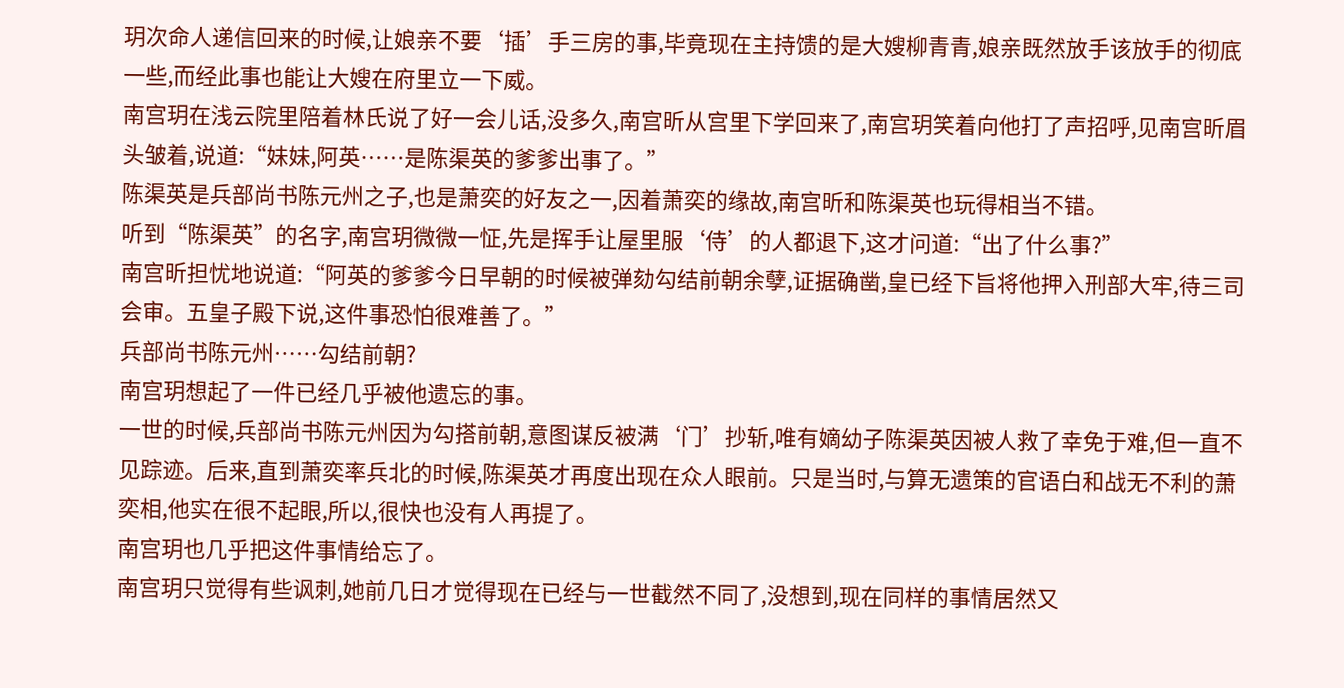玥次命人递信回来的时候,让娘亲不要‘插’手三房的事,毕竟现在主持馈的是大嫂柳青青,娘亲既然放手该放手的彻底一些,而经此事也能让大嫂在府里立一下威。
南宫玥在浅云院里陪着林氏说了好一会儿话,没多久,南宫昕从宫里下学回来了,南宫玥笑着向他打了声招呼,见南宫昕眉头皱着,说道:“妹妹,阿英……是陈渠英的爹爹出事了。”
陈渠英是兵部尚书陈元州之子,也是萧奕的好友之一,因着萧奕的缘故,南宫昕和陈渠英也玩得相当不错。
听到“陈渠英”的名字,南宫玥微微一怔,先是挥手让屋里服‘侍’的人都退下,这才问道:“出了什么事?”
南宫昕担忧地说道:“阿英的爹爹今日早朝的时候被弹劾勾结前朝余孽,证据确凿,皇已经下旨将他押入刑部大牢,待三司会审。五皇子殿下说,这件事恐怕很难善了。”
兵部尚书陈元州……勾结前朝?
南宫玥想起了一件已经几乎被他遗忘的事。
一世的时候,兵部尚书陈元州因为勾搭前朝,意图谋反被满‘门’抄斩,唯有嫡幼子陈渠英因被人救了幸免于难,但一直不见踪迹。后来,直到萧奕率兵北的时候,陈渠英才再度出现在众人眼前。只是当时,与算无遗策的官语白和战无不利的萧奕相,他实在很不起眼,所以,很快也没有人再提了。
南宫玥也几乎把这件事情给忘了。
南宫玥只觉得有些讽刺,她前几日才觉得现在已经与一世截然不同了,没想到,现在同样的事情居然又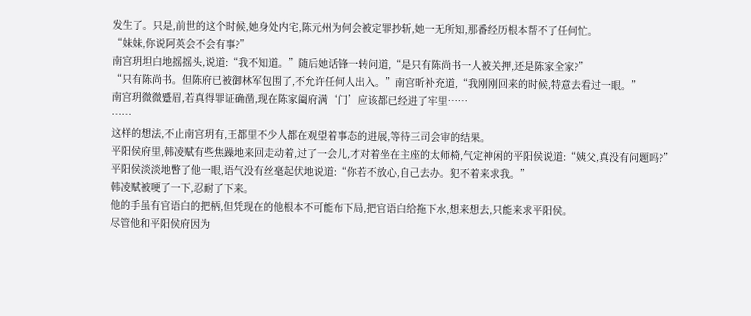发生了。只是,前世的这个时候,她身处内宅,陈元州为何会被定罪抄斩,她一无所知,那番经历根本帮不了任何忙。
“妹妹,你说阿英会不会有事?”
南宫玥坦白地摇摇头,说道:“我不知道。”随后她话锋一转问道,“是只有陈尚书一人被关押,还是陈家全家?”
“只有陈尚书。但陈府已被御林军包围了,不允许任何人出入。”南宫昕补充道,“我刚刚回来的时候,特意去看过一眼。”
南宫玥微微蹙眉,若真得罪证确凿,现在陈家阖府满‘门’应该都已经进了牢里……
……
这样的想法,不止南宫玥有,王都里不少人都在观望着事态的进展,等待三司会审的结果。
平阳侯府里,韩凌赋有些焦躁地来回走动着,过了一会儿,才对着坐在主座的太师椅,气定神闲的平阳侯说道:“姨父,真没有问题吗?”
平阳侯淡淡地瞥了他一眼,语气没有丝毫起伏地说道:“你若不放心,自己去办。犯不着来求我。”
韩凌赋被哽了一下,忍耐了下来。
他的手虽有官语白的把柄,但凭现在的他根本不可能布下局,把官语白给拖下水,想来想去,只能来求平阳侯。
尽管他和平阳侯府因为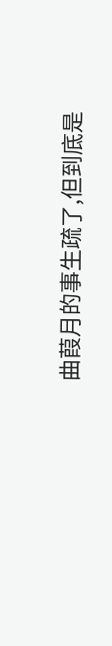曲葭月的事生疏了,但到底是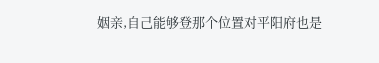姻亲,自己能够登那个位置对平阳府也是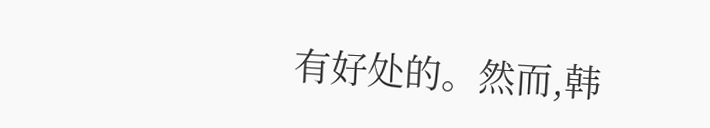有好处的。然而,韩